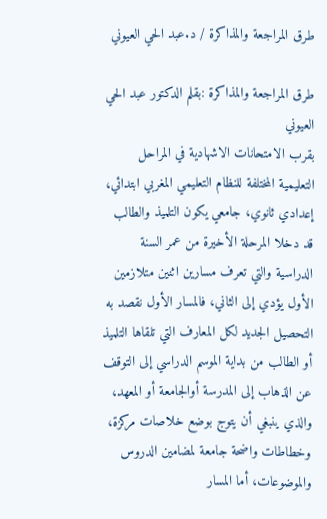طرق المراجعة والمذاكرة / د.عبد الحي العيوني

طرق المراجعة والمذاكرة :بقلم الدكتور عبد الحي العيوني
بقرب الامتحانات الاشهادية في المراحل التعليمية المختلفة للنظام التعليمي المغربي ابتدائي، إعدادي ثانوي، جامعي يكون التلميذ والطالب قد دخلا المرحلة الأخيرة من عمر السنة الدراسية والتي تعرف مسارين اثنين متلازمين الأول يؤدي إلى الثاني، فالمسار الأول نقصد به التحصيل الجديد لكل المعارف التي تلقاها التلميذ أو الطالب من بداية الموسم الدراسي إلى التوقف عن الذهاب إلى المدرسة أوالجامعة أو المعهد، والذي ينبغي أن يتوج بوضع خلاصات مركزة، وخطاطات واضحة جامعة لمضامين الدروس والموضوعات، أما المسار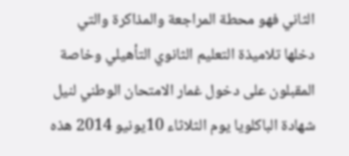الثاني فهو محطة المراجعة والمذاكرة والتي دخلها تلاميذة التعليم الثانوي التأهيلي وخاصة المقبلون على دخول غمار الامتحان الوطني لنيل شهادة الباكلويا يوم الثلاثاء 10يونيو 2014 هذه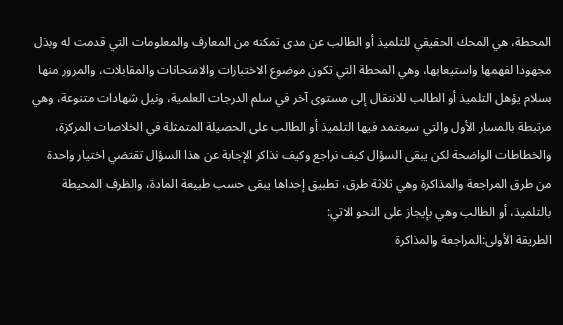المحطة، هي المحك الحقيقي للتلميذ أو الطالب عن مدى تمكنه من المعارف والمعلومات التي قدمت له وبذل مجهودا لفهمها واستيعابها، وهي المحطة التي تكون موضوع الاختبارات والامتحانات والمقابلات، والمرور منها بسلام يؤهل التلميذ أو الطالب للانتقال إلى مستوى آخر في سلم الدرجات العلمية، ونيل شهادات متنوعة، وهي مرتبطة بالمسار الأول والتي سيعتمد فيها التلميذ أو الطالب على الحصيلة المتمثلة في الخلاصات المركزة، والخطاطات الواضحة لكن يبقى السؤال كيف نراجع وكيف نذاكر الإجابة عن هذا السؤال تقتضي اختيار واحدة من طرق المراجعة والمذاكرة وهي ثلاثة طرق، تطبيق إحداها يبقى حسب طبيعة المادة، والظرف المحيطة بالتلميذ، أو الطالب وهي بإيجاز على النحو الاتي:
الطريقة الأولى:المراجعة والمذاكرة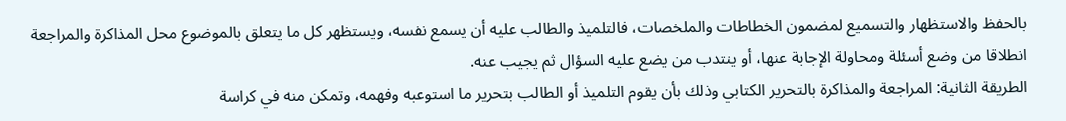بالحفظ والاستظهار والتسميع لمضمون الخطاطات والملخصات، فالتلميذ والطالب عليه أن يسمع نفسه، ويستظهر كل ما يتعلق بالموضوع محل المذاكرة والمراجعة انطلاقا من وضع أسئلة ومحاولة الإجابة عنها، أو ينتدب من يضع عليه السؤال ثم يجيب عنه.
الطريقة الثانية: المراجعة والمذاكرة بالتحرير الكتابي وذلك بأن يقوم التلميذ أو الطالب بتحرير ما استوعبه وفهمه، وتمكن منه في كراسة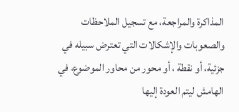المذاكرة والمراجعة، مع تسجيل الملاحظات والصعوبات والإشكالات التي تعترض سبيله في جزئية، أو نقطة ، أو محور من محاور الموضوع، في الهامش ليتم العودة إليها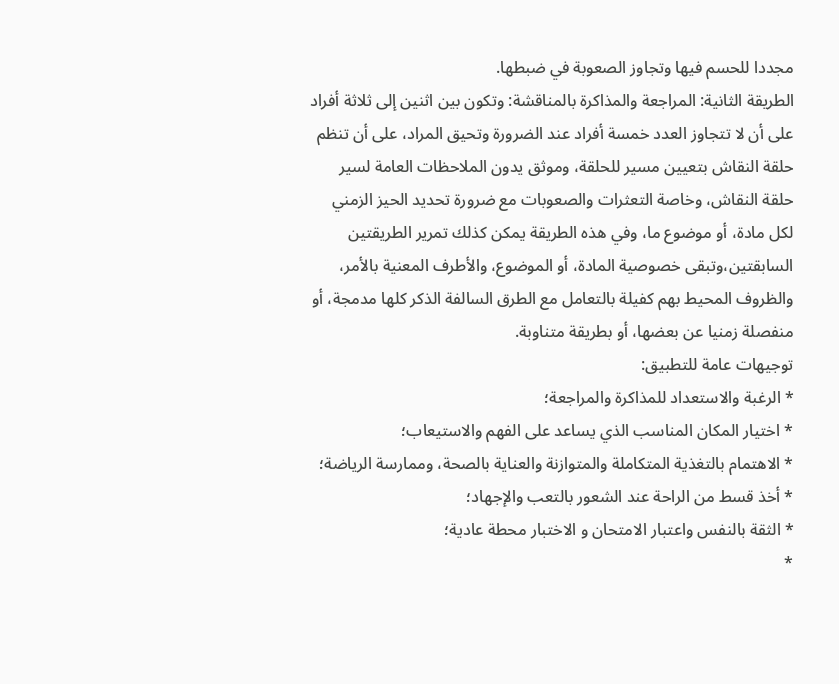مجددا للحسم فيها وتجاوز الصعوبة في ضبطها.
الطريقة الثانية: المراجعة والمذاكرة بالمناقشة: وتكون بين اثنين إلى ثلاثة أفراد على أن لا تتجاوز العدد خمسة أفراد عند الضرورة وتحيق المراد، على أن تنظم حلقة النقاش بتعيين مسير للحلقة، وموثق يدون الملاحظات العامة لسير حلقة النقاش، وخاصة التعثرات والصعوبات مع ضرورة تحديد الحيز الزمني لكل مادة، أو موضوع ما، وفي هذه الطريقة يمكن كذلك تمرير الطريقتين السابقتين،وتبقى خصوصية المادة، أو الموضوع، والأطرف المعنية بالأمر، والظروف المحيط بهم كفيلة بالتعامل مع الطرق السالفة الذكر كلها مدمجة، أو منفصلة زمنيا عن بعضها، أو بطريقة متناوبة.
توجيهات عامة للتطبيق:
* الرغبة والاستعداد للمذاكرة والمراجعة؛
* اختيار المكان المناسب الذي يساعد على الفهم والاستيعاب؛
* الاهتمام بالتغذية المتكاملة والمتوازنة والعناية بالصحة، وممارسة الرياضة؛
* أخذ قسط من الراحة عند الشعور بالتعب والإجهاد؛
* الثقة بالنفس واعتبار الامتحان و الاختبار محطة عادية؛
*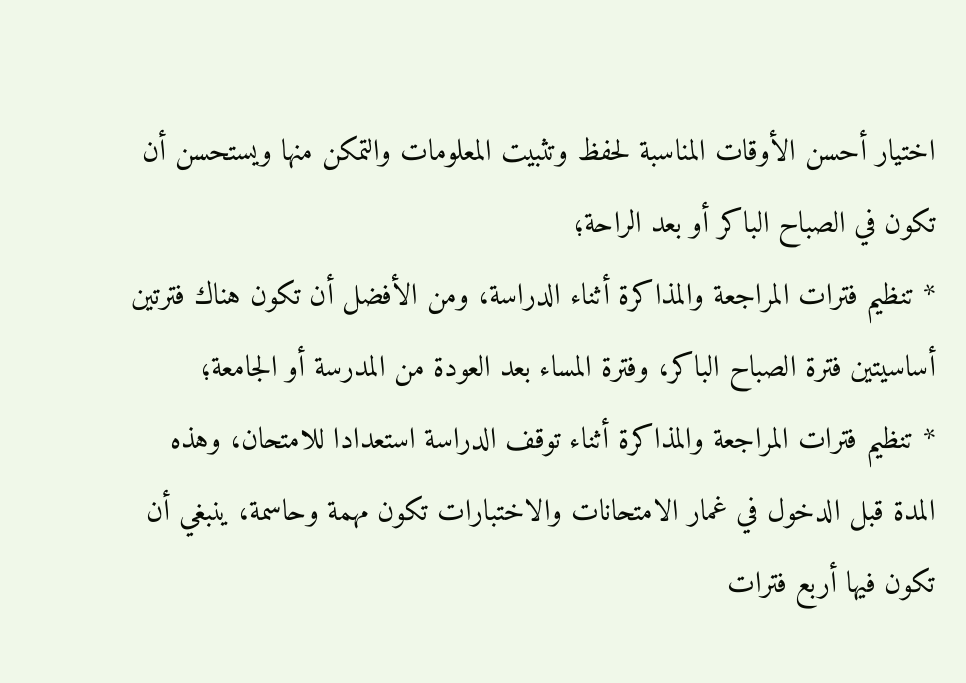اختيار أحسن الأوقات المناسبة لحفظ وتثبيت المعلومات والتمكن منها ويستحسن أن تكون في الصباح الباكر أو بعد الراحة؛
* تنظيم فترات المراجعة والمذاكرة أثناء الدراسة، ومن الأفضل أن تكون هناك فترتين أساسيتين فترة الصباح الباكر، وفترة المساء بعد العودة من المدرسة أو الجامعة؛
* تنظيم فترات المراجعة والمذاكرة أثناء توقف الدراسة استعدادا للامتحان، وهذه المدة قبل الدخول في غمار الامتحانات والاختبارات تكون مهمة وحاسمة، ينبغي أن تكون فيها أربع فترات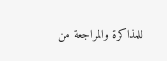للمذاكرة والمراجعة من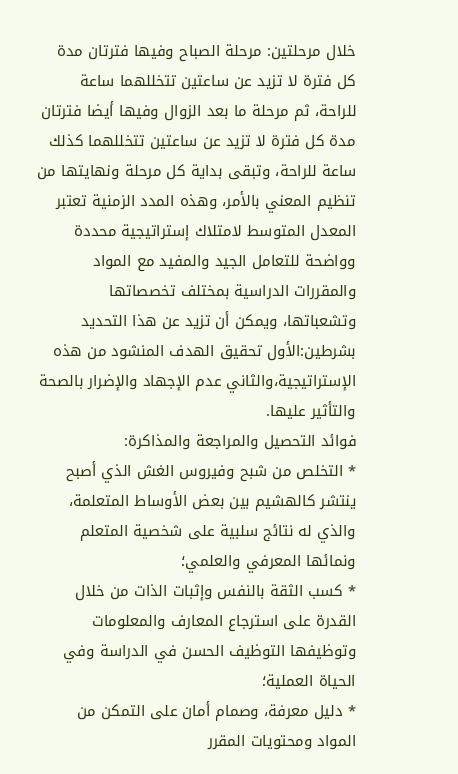خلال مرحلتين: مرحلة الصباح وفيها فترتان مدة كل فترة لا تزيد عن ساعتين تتخللهما ساعة للراحة، ثم مرحلة ما بعد الزوال وفيها أيضا فترتان مدة كل فترة لا تزيد عن ساعتين تتخللهما كذلك ساعة للراحة، وتبقى بداية كل مرحلة ونهايتها من تنظيم المعني بالأمر، وهذه المدد الزمنية تعتبر المعدل المتوسط لامتلاك إستراتيجية محددة وواضحة للتعامل الجيد والمفيد مع المواد والمقررات الدراسية بمختلف تخصصاتها وتشعباتها، ويمكن أن تزيد عن هذا التحديد بشرطين:الأول تحقيق الهدف المنشود من هذه الإستراتيجية،والثاني عدم الإجهاد والإضرار بالصحة والتأثير عليها.
فوائد التحصيل والمراجعة والمذاكرة:
* التخلص من شبح وفيروس الغش الذي أصبح ينتشر كالهشيم بين بعض الأوساط المتعلمة، والذي له نتائج سلبية على شخصية المتعلم ونمائها المعرفي والعلمي؛
* كسب الثقة بالنفس وإثبات الذات من خلال القدرة على استرجاع المعارف والمعلومات وتوظيفها التوظيف الحسن في الدراسة وفي الحياة العملية؛
* دليل معرفة، وصمام أمان على التمكن من المواد ومحتويات المقرر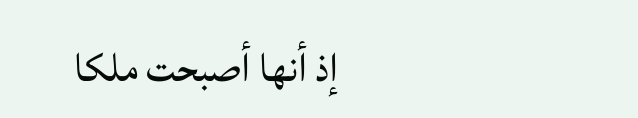إذ أنها أصبحت ملكا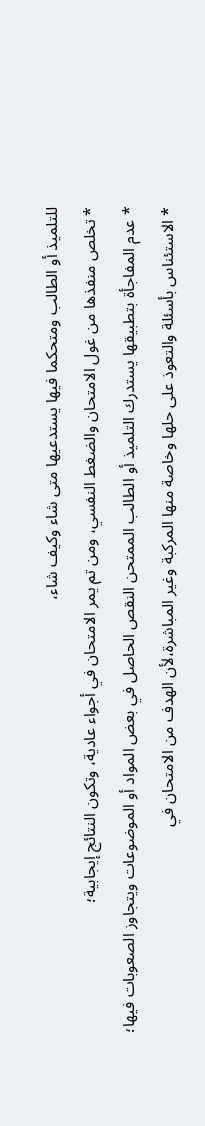للتلميذ أو الطالب ومتحكما فيها يستدعيها متى شاء وكيف شاء،
* تخلص منفذها من غول الامتحان والضغط النفسي، ومن تم يمر الامتحان في أجواء عادية، وتكون النتائج إيجابية؛
* عدم المفاجأة بتطبيقها يستدرك التلميذ أو الطالب الممتحن النقص الحاصل في بعض المواد أو الموضوعات ويتجاوز الصعوبات فيها؛
* الاستئناس بأسئلة والتعوذ على حلها وخاصة منها المركبة وغير المباشرة،لأن الهدف من الامتحان في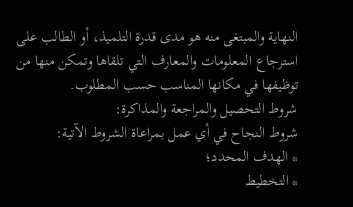النهاية والمبتغى منه هو مدى قدرة التلميذ، أو الطالب على استرجاع المعلومات والمعارف التي تلقاها وتمكن منها من توظيفها في مكانها المناسب حسب المطلوب.
شروط التحصيل والمراجعة والمذاكرة:
شروط النجاح في أي عمل بمراعاة الشروط الآتية:
* الهدف المحدد؛
* التخطيط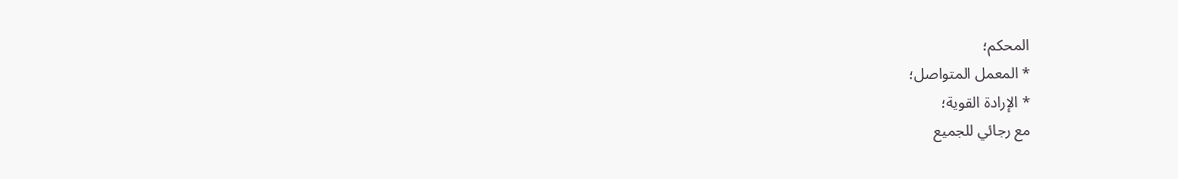المحكم؛
* المعمل المتواصل؛
* الإرادة القوية؛
مع رجائي للجميع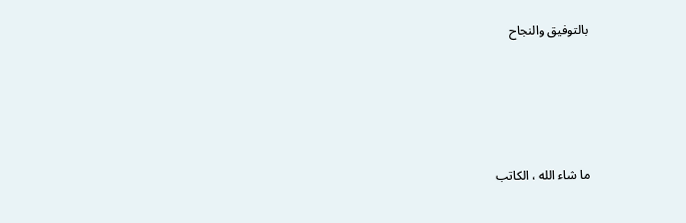بالتوفيق والنجاح





ما شاء الله ، الكاتب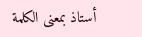أستاذ بمعنى الكلمة